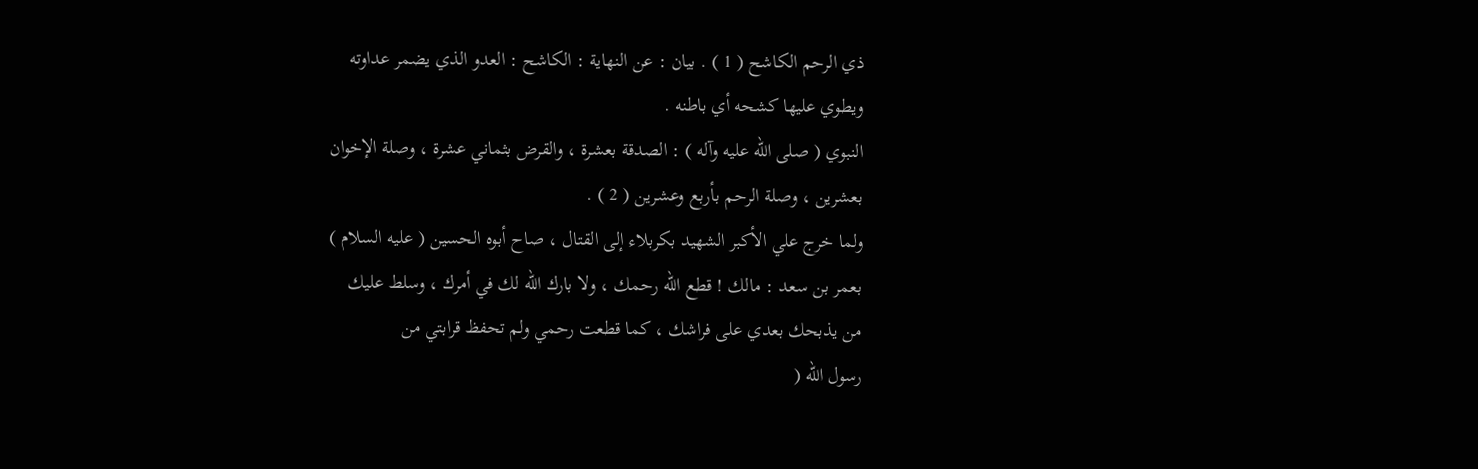ذي الرحم الكاشح ( 1 ) . بيان : عن النهاية : الكاشح : العدو الذي يضمر عداوته
ويطوي عليها كشحه أي باطنه .
النبوي ( صلى الله عليه وآله ) : الصدقة بعشرة ، والقرض بثماني عشرة ، وصلة الإخوان
بعشرين ، وصلة الرحم بأربع وعشرين ( 2 ) .
ولما خرج علي الأكبر الشهيد بكربلاء إلى القتال ، صاح أبوه الحسين ( عليه السلام )
بعمر بن سعد : مالك ! قطع الله رحمك ، ولا بارك الله لك في أمرك ، وسلط عليك
من يذبحك بعدي على فراشك ، كما قطعت رحمي ولم تحفظ قرابتي من
رسول الله (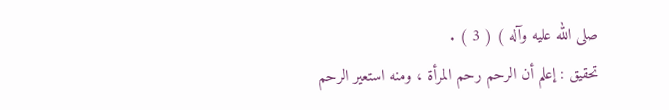صلى الله عليه وآله ) ( 3 ) .
تحقيق : إعلم أن الرحم رحم المرأة ، ومنه استعير الرحم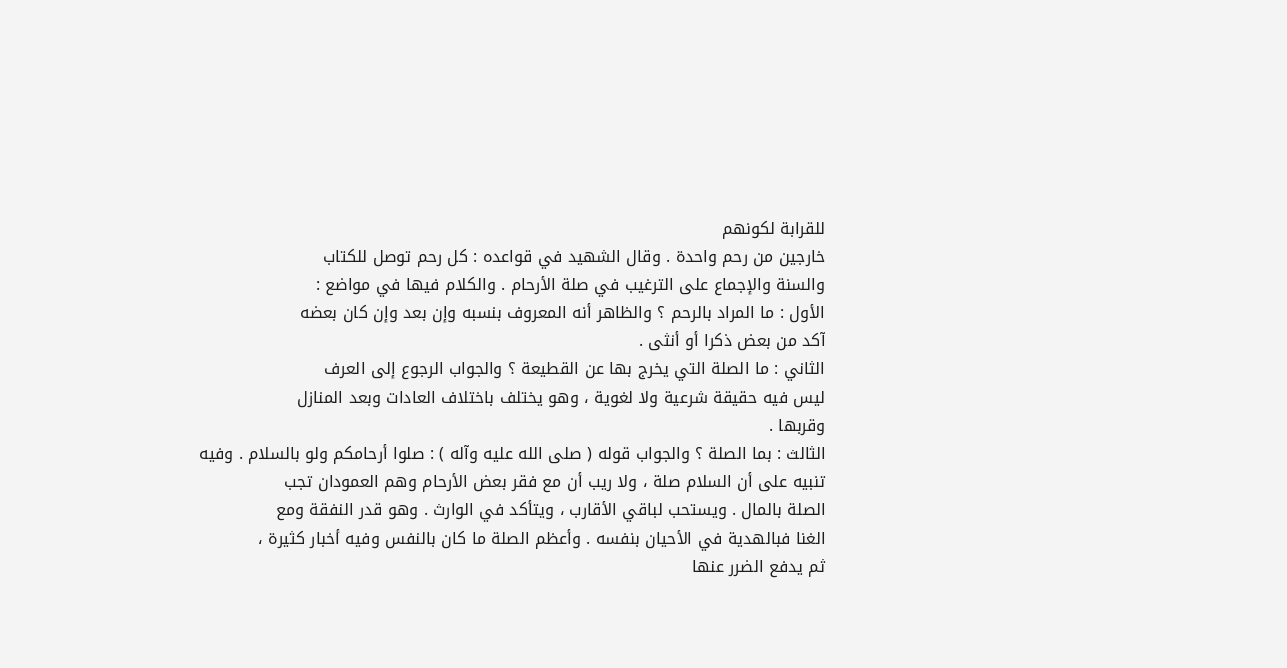للقرابة لكونهم
خارجين من رحم واحدة . وقال الشهيد في قواعده : كل رحم توصل للكتاب
والسنة والإجماع على الترغيب في صلة الأرحام . والكلام فيها في مواضع :
الأول : ما المراد بالرحم ؟ والظاهر أنه المعروف بنسبه وإن بعد وإن كان بعضه
آكد من بعض ذكرا أو أنثى .
الثاني : ما الصلة التي يخرج بها عن القطيعة ؟ والجواب الرجوع إلى العرف
ليس فيه حقيقة شرعية ولا لغوية ، وهو يختلف باختلاف العادات وبعد المنازل
وقربها .
الثالث : بما الصلة ؟ والجواب قوله ( صلى الله عليه وآله ) : صلوا أرحامكم ولو بالسلام . وفيه
تنبيه على أن السلام صلة ، ولا ريب أن مع فقر بعض الأرحام وهم العمودان تجب
الصلة بالمال . ويستحب لباقي الأقارب ، ويتأكد في الوارث . وهو قدر النفقة ومع
الغنا فبالهدية في الأحيان بنفسه . وأعظم الصلة ما كان بالنفس وفيه أخبار كثيرة ،
ثم يدفع الضرر عنها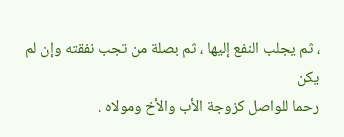، ثم يجلب النفع إليها ، ثم بصلة من تجب نفقته وإن لم يكن
رحما للواصل كزوجة الأب والأخ ومولاه .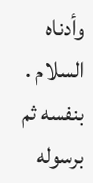وأدناه السلام . بنفسه ثم برسوله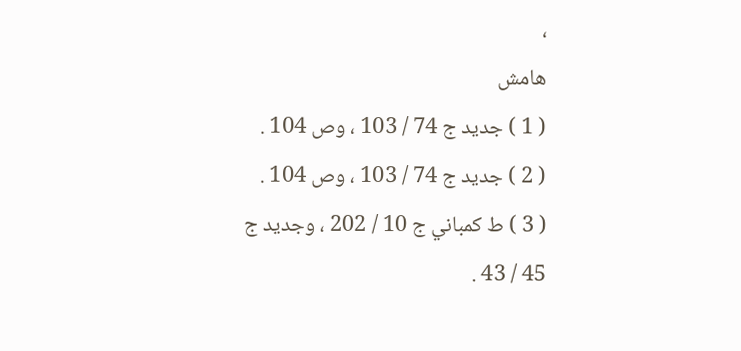،
هامش
( 1 ) جديد ج 74 / 103 ، وص 104 .
( 2 ) جديد ج 74 / 103 ، وص 104 .
( 3 ) ط كمباني ج 10 / 202 ، وجديد ج 45 / 43 .